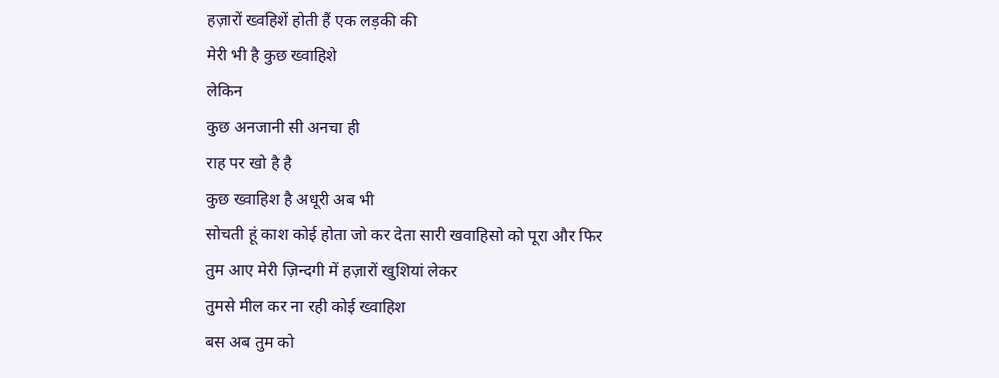हज़ारों ख्वहिशें होती हैं एक लड़की की
मेरी भी है कुछ ख्वाहिशे
लेकिन
कुछ अनजानी सी अनचा ही
राह पर खो है है
कुछ ख्वाहिश है अधूरी अब भी
सोचती हूं काश कोई होता जो कर देता सारी खवाहिसो को पूरा और फिर
तुम आए मेरी ज़िन्दगी में हज़ारों खुशियां लेकर
तुमसे मील कर ना रही कोई ख्वाहिश
बस अब तुम को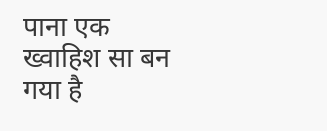पाना एक ख्वाहिश सा बन गया है